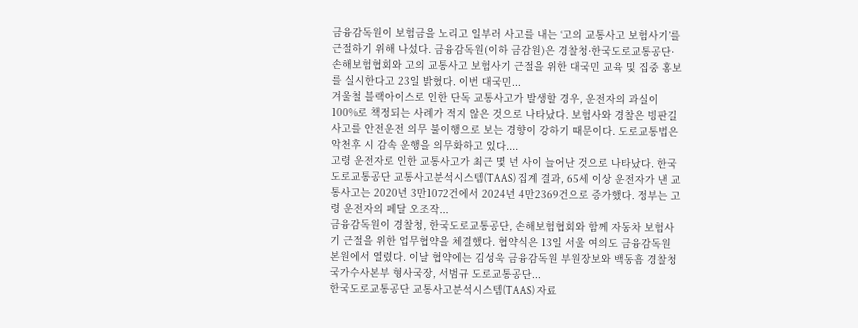금융감독원이 보험금을 노리고 일부러 사고를 내는 ‘고의 교통사고 보험사기’를 근절하기 위해 나섰다. 금융감독원(이하 금감원)은 경찰청·한국도로교통공단·손해보험협회와 고의 교통사고 보험사기 근절을 위한 대국민 교육 및 집중 홍보를 실시한다고 23일 밝혔다. 이번 대국민...
겨울철 블랙아이스로 인한 단독 교통사고가 발생할 경우, 운전자의 과실이 100%로 책정되는 사례가 적지 않은 것으로 나타났다. 보험사와 경찰은 빙판길 사고를 안전운전 의무 불이행으로 보는 경향이 강하기 때문이다. 도로교통법은 악천후 시 감속 운행을 의무화하고 있다....
고령 운전자로 인한 교통사고가 최근 몇 년 사이 늘어난 것으로 나타났다. 한국도로교통공단 교통사고분석시스템(TAAS) 집계 결과, 65세 이상 운전자가 낸 교통사고는 2020년 3만1072건에서 2024년 4만2369건으로 증가했다. 정부는 고령 운전자의 페달 오조작...
금융감독원이 경찰청, 한국도로교통공단, 손해보험협회와 함께 자동차 보험사기 근절을 위한 업무협약을 체결했다. 협약식은 13일 서울 여의도 금융감독원 본원에서 열렸다. 이날 협약에는 김성욱 금융감독원 부원장보와 백동흠 경찰청 국가수사본부 형사국장, 서범규 도로교통공단...
한국도로교통공단 교통사고분석시스템(TAAS) 자료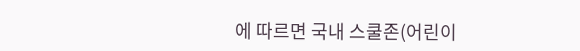에 따르면 국내 스쿨존(어린이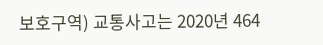보호구역) 교통사고는 2020년 464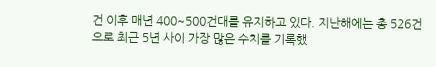건 이후 매년 400~500건대를 유지하고 있다. 지난해에는 총 526건으로 최근 5년 사이 가장 많은 수치를 기록했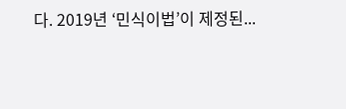다. 2019년 ‘민식이법’이 제정된...